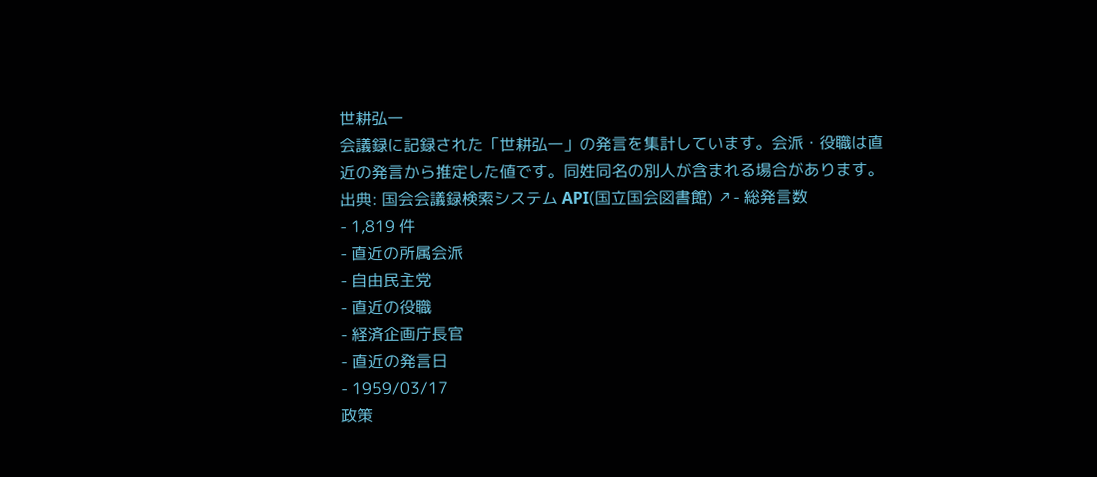世耕弘一
会議録に記録された「世耕弘一」の発言を集計しています。会派・役職は直近の発言から推定した値です。同姓同名の別人が含まれる場合があります。
出典: 国会会議録検索システム API(国立国会図書館) ↗- 総発言数
- 1,819 件
- 直近の所属会派
- 自由民主党
- 直近の役職
- 経済企画庁長官
- 直近の発言日
- 1959/03/17
政策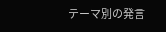テーマ別の発言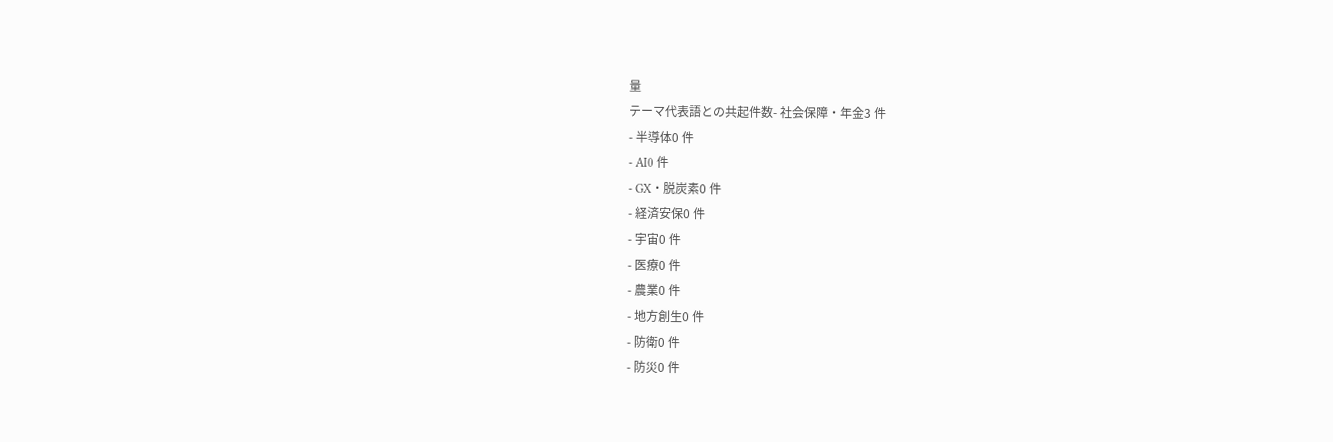量
テーマ代表語との共起件数- 社会保障・年金3 件
- 半導体0 件
- AI0 件
- GX・脱炭素0 件
- 経済安保0 件
- 宇宙0 件
- 医療0 件
- 農業0 件
- 地方創生0 件
- 防衛0 件
- 防災0 件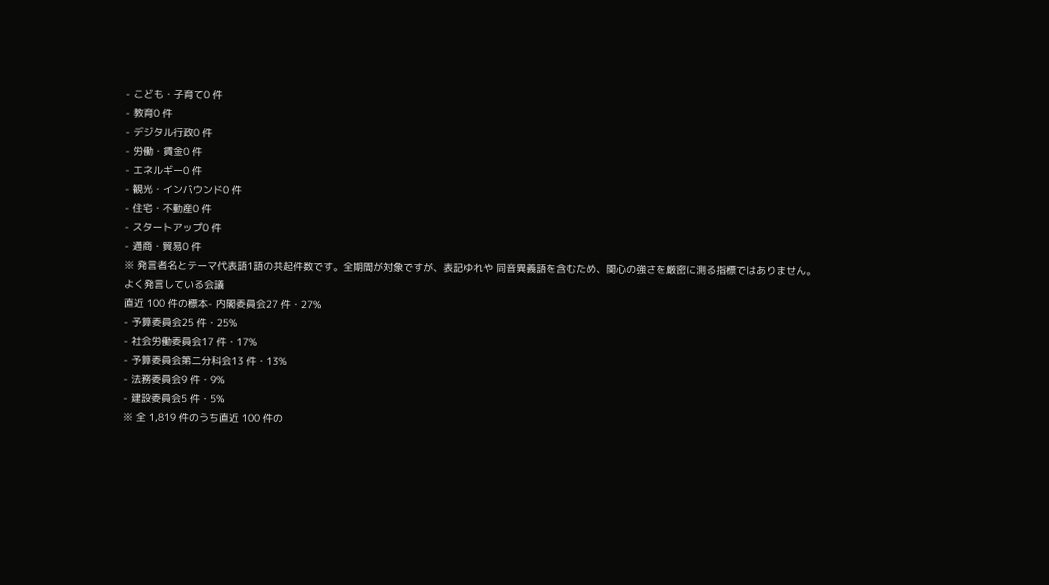- こども・子育て0 件
- 教育0 件
- デジタル行政0 件
- 労働・賃金0 件
- エネルギー0 件
- 観光・インバウンド0 件
- 住宅・不動産0 件
- スタートアップ0 件
- 通商・貿易0 件
※ 発言者名とテーマ代表語1語の共起件数です。全期間が対象ですが、表記ゆれや 同音異義語を含むため、関心の強さを厳密に測る指標ではありません。
よく発言している会議
直近 100 件の標本- 内閣委員会27 件・27%
- 予算委員会25 件・25%
- 社会労働委員会17 件・17%
- 予算委員会第二分科会13 件・13%
- 法務委員会9 件・9%
- 建設委員会5 件・5%
※ 全 1,819 件のうち直近 100 件の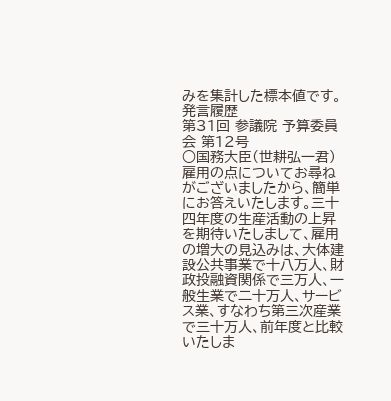みを集計した標本値です。
発言履歴
第31回 参議院 予算委員会 第12号
○国務大臣(世耕弘一君) 雇用の点についてお尋ねがございましたから、簡単にお答えいたします。三十四年度の生産活動の上昇を期待いたしまして、雇用の増大の見込みは、大体建設公共事業で十八万人、財政投融資関係で三万人、一般生業で二十万人、サービス業、すなわち第三次産業で三十万人、前年度と比較いたしま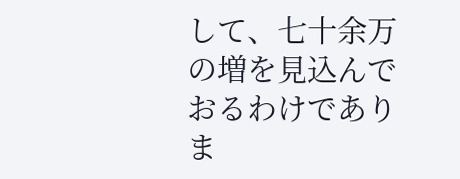して、七十余万の増を見込んでおるわけでありま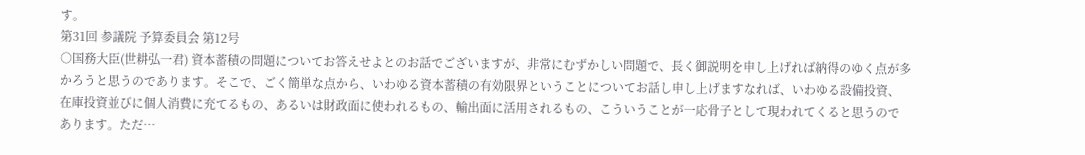す。
第31回 参議院 予算委員会 第12号
○国務大臣(世耕弘一君) 資本蓄積の問題についてお答えせよとのお話でございますが、非常にむずかしい問題で、長く御説明を申し上げれば納得のゆく点が多かろうと思うのであります。そこで、ごく簡単な点から、いわゆる資本蓄積の有効限界ということについてお話し申し上げますなれば、いわゆる設備投資、在庫投資並びに個人消費に充てるもの、あるいは財政面に使われるもの、輸出面に活用されるもの、こういうことが一応骨子として現われてくると思うのであります。ただ…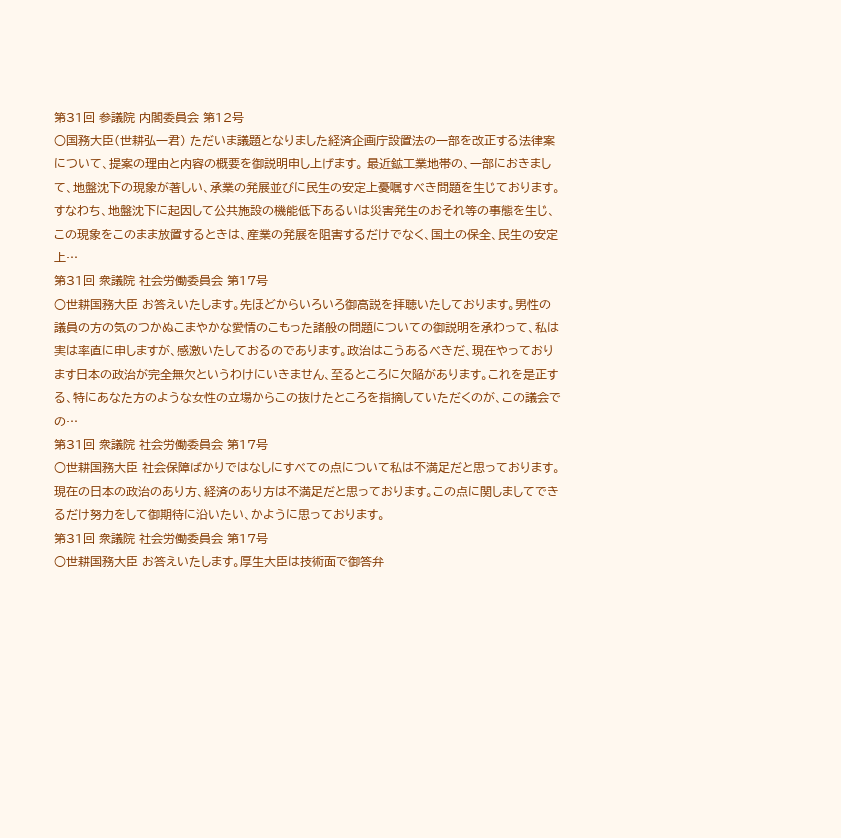第31回 参議院 内閣委員会 第12号
○国務大臣(世耕弘一君) ただいま議題となりました経済企画庁設置法の一部を改正する法律案について、提案の理由と内容の概要を御説明申し上げます。 最近鉱工業地帯の、一部におきまして、地盤沈下の現象が著しい、承業の発展並びに民生の安定上憂嘱すべき問題を生じております。すなわち、地盤沈下に起因して公共施設の機能低下あるいは災害発生のおそれ等の事態を生じ、この現象をこのまま放置するときは、産業の発展を阻害するだけでなく、国土の保全、民生の安定上…
第31回 衆議院 社会労働委員会 第17号
○世耕国務大臣 お答えいたします。先ほどからいろいろ御高説を拝聴いたしております。男性の議員の方の気のつかぬこまやかな愛情のこもった諸般の問題についての御説明を承わって、私は実は率直に申しますが、感激いたしておるのであります。政治はこうあるべきだ、現在やっております日本の政治が完全無欠というわけにいきません、至るところに欠陥があります。これを是正する、特にあなた方のような女性の立場からこの抜けたところを指摘していただくのが、この議会での…
第31回 衆議院 社会労働委員会 第17号
○世耕国務大臣 社会保障ばかりではなしにすべての点について私は不満足だと思っております。現在の日本の政治のあり方、経済のあり方は不満足だと思っております。この点に関しましてできるだけ努力をして御期待に沿いたい、かように思っております。
第31回 衆議院 社会労働委員会 第17号
○世耕国務大臣 お答えいたします。厚生大臣は技術面で御答弁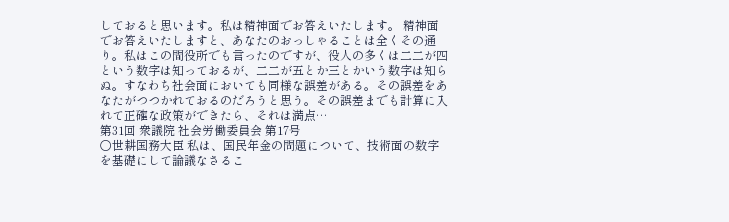しておると思います。私は精神面でお答えいたします。 精神面でお答えいたしますと、あなたのおっしゃることは全くその通り。私はこの間役所でも言ったのですが、役人の多くは二二が四という数字は知っておるが、二二が五とか三とかいう数字は知らぬ。すなわち社会面においても同様な誤差がある。その誤差をあなたがつつかれておるのだろうと思う。その誤差までも計算に入れて正確な政策ができたら、それは満点…
第31回 衆議院 社会労働委員会 第17号
○世耕国務大臣 私は、国民年金の問題について、技術面の数字を基礎にして論議なさるこ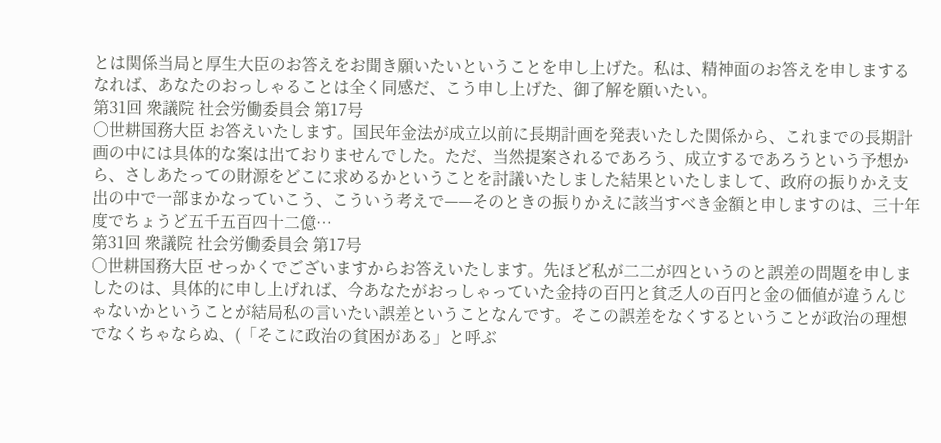とは関係当局と厚生大臣のお答えをお聞き願いたいということを申し上げた。私は、精神面のお答えを申しまするなれば、あなたのおっしゃることは全く同感だ、こう申し上げた、御了解を願いたい。
第31回 衆議院 社会労働委員会 第17号
○世耕国務大臣 お答えいたします。国民年金法が成立以前に長期計画を発表いたした関係から、これまでの長期計画の中には具体的な案は出ておりませんでした。ただ、当然提案されるであろう、成立するであろうという予想から、さしあたっての財源をどこに求めるかということを討議いたしました結果といたしまして、政府の振りかえ支出の中で一部まかなっていこう、こういう考えで——そのときの振りかえに該当すべき金額と申しますのは、三十年度でちょうど五千五百四十二億…
第31回 衆議院 社会労働委員会 第17号
○世耕国務大臣 せっかくでございますからお答えいたします。先ほど私が二二が四というのと誤差の問題を申しましたのは、具体的に申し上げれば、今あなたがおっしゃっていた金持の百円と貧乏人の百円と金の価値が違うんじゃないかということが結局私の言いたい誤差ということなんです。そこの誤差をなくするということが政治の理想でなくちゃならぬ、(「そこに政治の貧困がある」と呼ぶ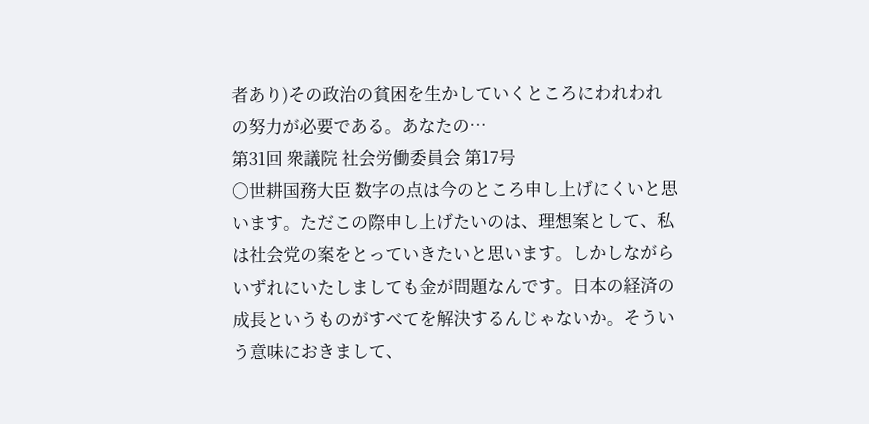者あり)その政治の貧困を生かしていくところにわれわれの努力が必要である。あなたの…
第31回 衆議院 社会労働委員会 第17号
○世耕国務大臣 数字の点は今のところ申し上げにくいと思います。ただこの際申し上げたいのは、理想案として、私は社会党の案をとっていきたいと思います。しかしながらいずれにいたしましても金が問題なんです。日本の経済の成長というものがすべてを解決するんじゃないか。そういう意味におきまして、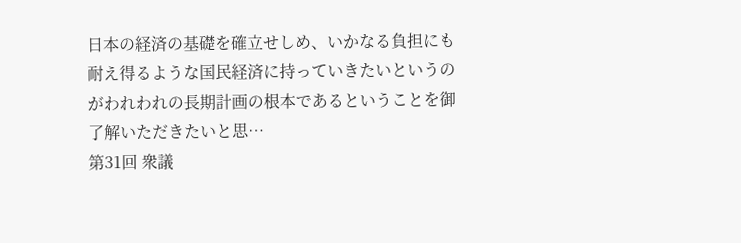日本の経済の基礎を確立せしめ、いかなる負担にも耐え得るような国民経済に持っていきたいというのがわれわれの長期計画の根本であるということを御了解いただきたいと思…
第31回 衆議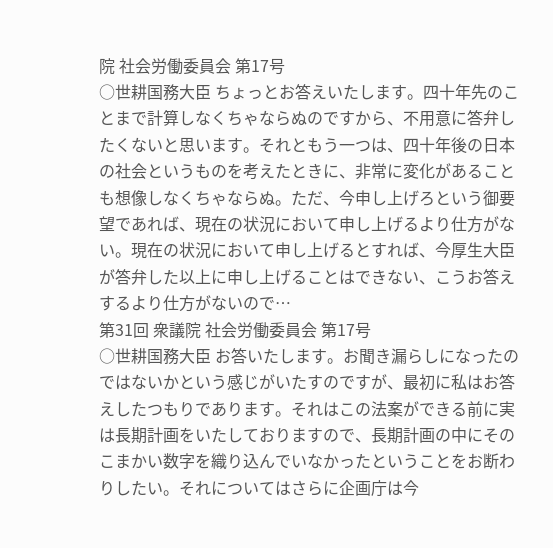院 社会労働委員会 第17号
○世耕国務大臣 ちょっとお答えいたします。四十年先のことまで計算しなくちゃならぬのですから、不用意に答弁したくないと思います。それともう一つは、四十年後の日本の社会というものを考えたときに、非常に変化があることも想像しなくちゃならぬ。ただ、今申し上げろという御要望であれば、現在の状況において申し上げるより仕方がない。現在の状況において申し上げるとすれば、今厚生大臣が答弁した以上に申し上げることはできない、こうお答えするより仕方がないので…
第31回 衆議院 社会労働委員会 第17号
○世耕国務大臣 お答いたします。お聞き漏らしになったのではないかという感じがいたすのですが、最初に私はお答えしたつもりであります。それはこの法案ができる前に実は長期計画をいたしておりますので、長期計画の中にそのこまかい数字を織り込んでいなかったということをお断わりしたい。それについてはさらに企画庁は今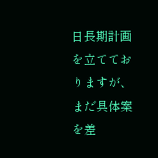日長期計画を立てておりますが、まだ具体案を差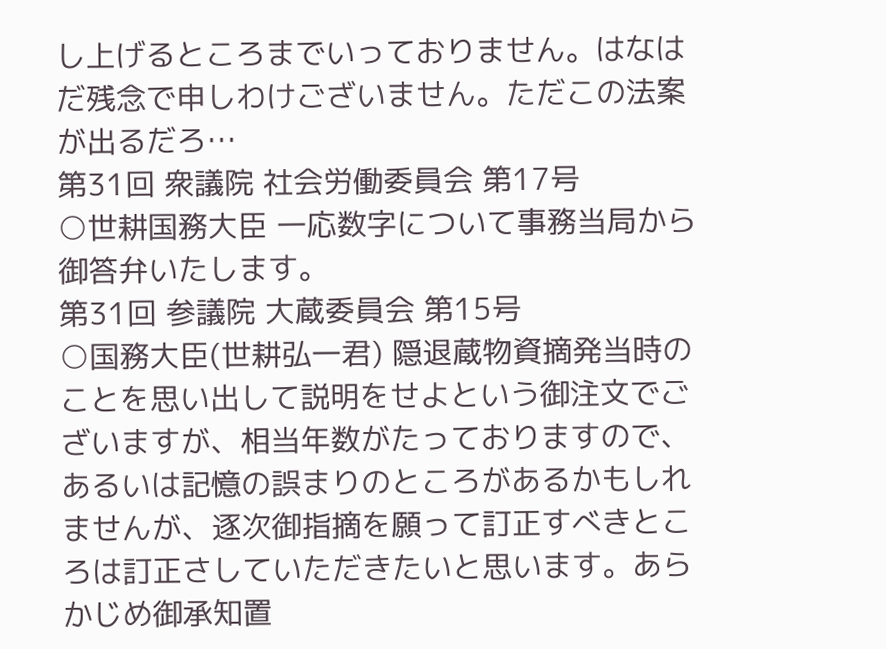し上げるところまでいっておりません。はなはだ残念で申しわけございません。ただこの法案が出るだろ…
第31回 衆議院 社会労働委員会 第17号
○世耕国務大臣 一応数字について事務当局から御答弁いたします。
第31回 参議院 大蔵委員会 第15号
○国務大臣(世耕弘一君) 隠退蔵物資摘発当時のことを思い出して説明をせよという御注文でございますが、相当年数がたっておりますので、あるいは記憶の誤まりのところがあるかもしれませんが、逐次御指摘を願って訂正すべきところは訂正さしていただきたいと思います。あらかじめ御承知置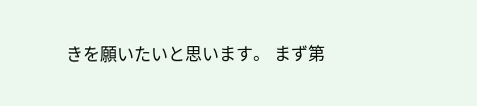きを願いたいと思います。 まず第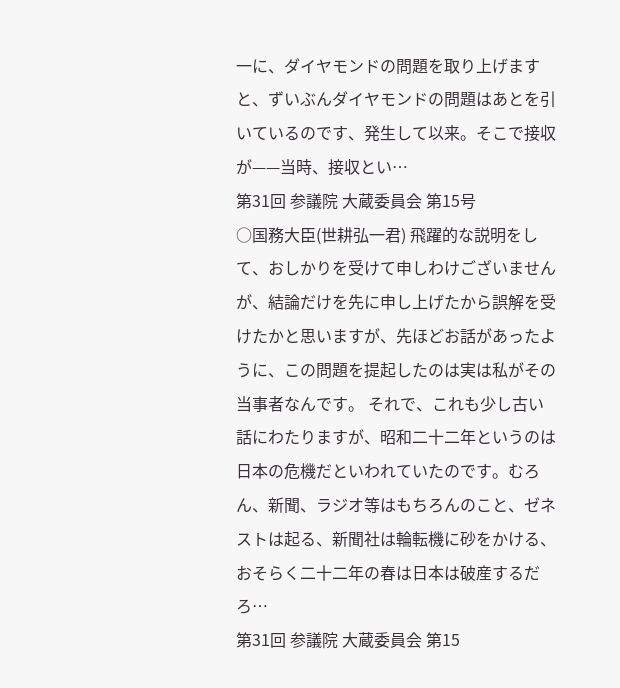一に、ダイヤモンドの問題を取り上げますと、ずいぶんダイヤモンドの問題はあとを引いているのです、発生して以来。そこで接収が——当時、接収とい…
第31回 参議院 大蔵委員会 第15号
○国務大臣(世耕弘一君) 飛躍的な説明をして、おしかりを受けて申しわけございませんが、結論だけを先に申し上げたから誤解を受けたかと思いますが、先ほどお話があったように、この問題を提起したのは実は私がその当事者なんです。 それで、これも少し古い話にわたりますが、昭和二十二年というのは日本の危機だといわれていたのです。むろん、新聞、ラジオ等はもちろんのこと、ゼネストは起る、新聞社は輪転機に砂をかける、おそらく二十二年の春は日本は破産するだろ…
第31回 参議院 大蔵委員会 第15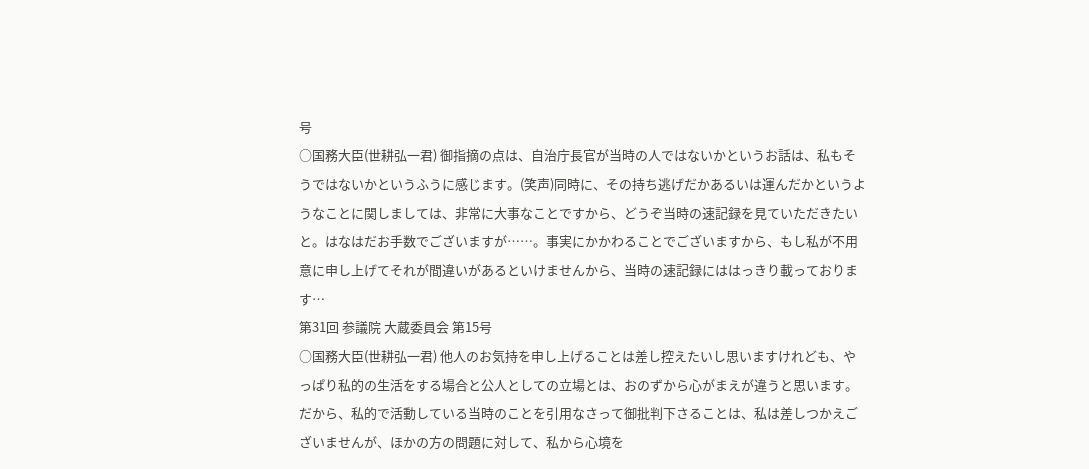号
○国務大臣(世耕弘一君) 御指摘の点は、自治庁長官が当時の人ではないかというお話は、私もそうではないかというふうに感じます。(笑声)同時に、その持ち逃げだかあるいは運んだかというようなことに関しましては、非常に大事なことですから、どうぞ当時の速記録を見ていただきたいと。はなはだお手数でございますが……。事実にかかわることでございますから、もし私が不用意に申し上げてそれが間違いがあるといけませんから、当時の速記録にははっきり載っております…
第31回 参議院 大蔵委員会 第15号
○国務大臣(世耕弘一君) 他人のお気持を申し上げることは差し控えたいし思いますけれども、やっぱり私的の生活をする場合と公人としての立場とは、おのずから心がまえが違うと思います。だから、私的で活動している当時のことを引用なさって御批判下さることは、私は差しつかえございませんが、ほかの方の問題に対して、私から心境を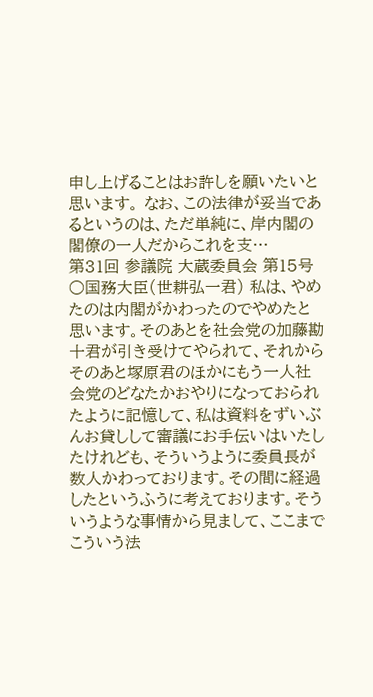申し上げることはお許しを願いたいと思います。 なお、この法律が妥当であるというのは、ただ単純に、岸内閣の閣僚の一人だからこれを支…
第31回 参議院 大蔵委員会 第15号
○国務大臣(世耕弘一君) 私は、やめたのは内閣がかわったのでやめたと思います。そのあとを社会党の加藤勘十君が引き受けてやられて、それからそのあと塚原君のほかにもう一人社会党のどなたかおやりになっておられたように記憶して、私は資料をずいぶんお貸しして審議にお手伝いはいたしたけれども、そういうように委員長が数人かわっております。その間に経過したというふうに考えております。そういうような事情から見まして、ここまでこういう法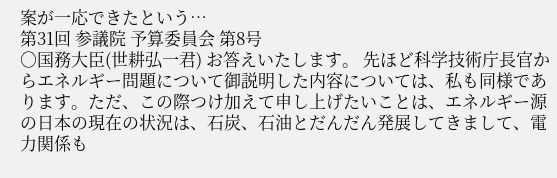案が一応できたという…
第31回 参議院 予算委員会 第8号
○国務大臣(世耕弘一君) お答えいたします。 先ほど科学技術庁長官からエネルギー問題について御説明した内容については、私も同様であります。ただ、この際つけ加えて申し上げたいことは、エネルギー源の日本の現在の状況は、石炭、石油とだんだん発展してきまして、電力関係も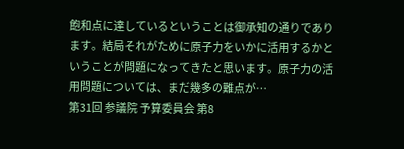飽和点に達しているということは御承知の通りであります。結局それがために原子力をいかに活用するかということが問題になってきたと思います。原子力の活用問題については、まだ幾多の難点が…
第31回 参議院 予算委員会 第8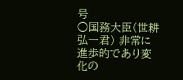号
○国務大臣(世耕弘一君) 非常に進歩的であり変化の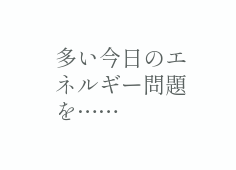多い今日のエネルギー問題を……